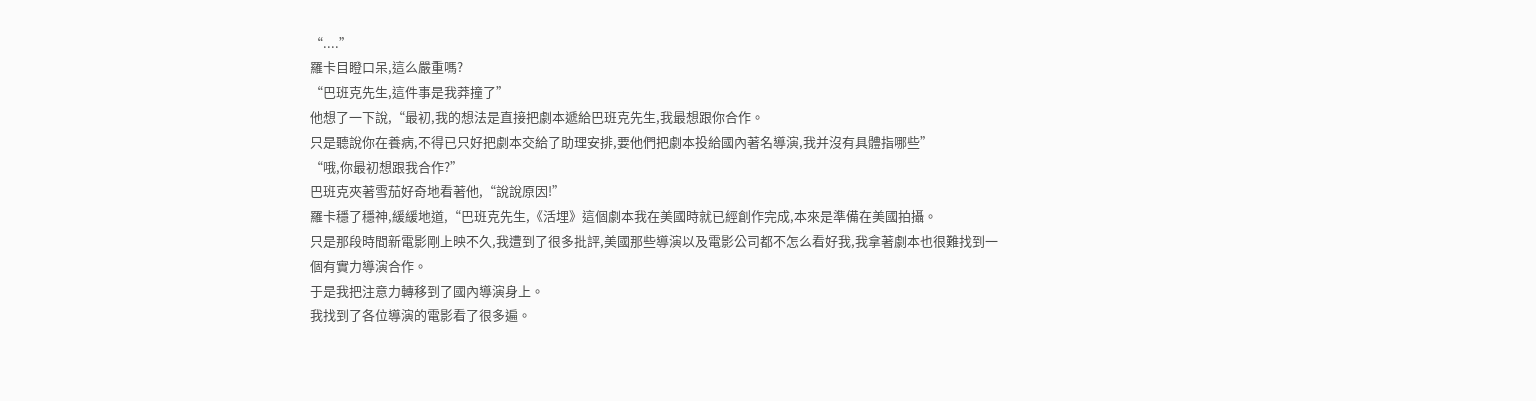“....”
羅卡目瞪口呆,這么嚴重嗎?
“巴班克先生,這件事是我莽撞了”
他想了一下說,“最初,我的想法是直接把劇本遞給巴班克先生,我最想跟你合作。
只是聽說你在養病,不得已只好把劇本交給了助理安排,要他們把劇本投給國內著名導演,我并沒有具體指哪些”
“哦,你最初想跟我合作?”
巴班克夾著雪茄好奇地看著他,“說說原因!”
羅卡穩了穩神,緩緩地道,“巴班克先生,《活埋》這個劇本我在美國時就已經創作完成,本來是準備在美國拍攝。
只是那段時間新電影剛上映不久,我遭到了很多批評,美國那些導演以及電影公司都不怎么看好我,我拿著劇本也很難找到一個有實力導演合作。
于是我把注意力轉移到了國內導演身上。
我找到了各位導演的電影看了很多遍。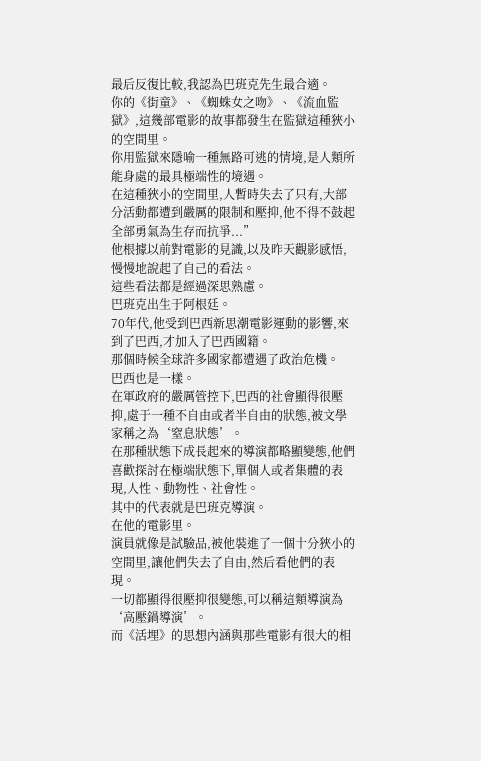最后反復比較,我認為巴班克先生最合適。
你的《街童》、《蜘蛛女之吻》、《流血監獄》,這幾部電影的故事都發生在監獄這種狹小的空間里。
你用監獄來隱喻一種無路可逃的情境,是人類所能身處的最具極端性的境遇。
在這種狹小的空間里,人暫時失去了只有,大部分活動都遭到嚴厲的限制和壓抑,他不得不鼓起全部勇氣為生存而抗爭...”
他根據以前對電影的見識,以及昨天觀影感悟,慢慢地說起了自己的看法。
這些看法都是經過深思熟慮。
巴班克出生于阿根廷。
70年代,他受到巴西新思潮電影運動的影響,來到了巴西,才加入了巴西國籍。
那個時候全球許多國家都遭遇了政治危機。
巴西也是一樣。
在軍政府的嚴厲管控下,巴西的社會顯得很壓抑,處于一種不自由或者半自由的狀態,被文學家稱之為‘窒息狀態’。
在那種狀態下成長起來的導演都略顯變態,他們喜歡探討在極端狀態下,單個人或者集體的表現,人性、動物性、社會性。
其中的代表就是巴班克導演。
在他的電影里。
演員就像是試驗品,被他裝進了一個十分狹小的空間里,讓他們失去了自由,然后看他們的表現。
一切都顯得很壓抑很變態,可以稱這類導演為‘高壓鍋導演’。
而《活埋》的思想內涵與那些電影有很大的相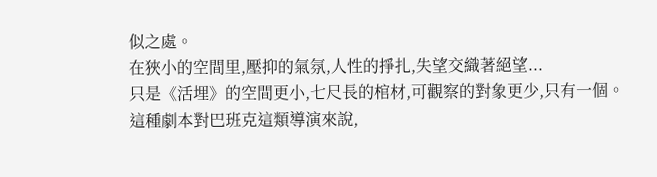似之處。
在狹小的空間里,壓抑的氣氛,人性的掙扎,失望交織著絕望...
只是《活埋》的空間更小,七尺長的棺材,可觀察的對象更少,只有一個。
這種劇本對巴班克這類導演來說,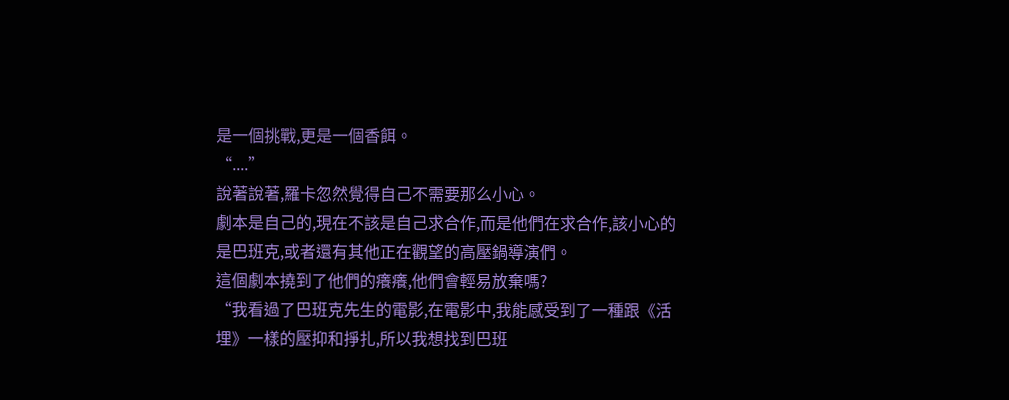是一個挑戰,更是一個香餌。
“....”
說著說著,羅卡忽然覺得自己不需要那么小心。
劇本是自己的,現在不該是自己求合作,而是他們在求合作,該小心的是巴班克,或者還有其他正在觀望的高壓鍋導演們。
這個劇本撓到了他們的癢癢,他們會輕易放棄嗎?
“我看過了巴班克先生的電影,在電影中,我能感受到了一種跟《活埋》一樣的壓抑和掙扎,所以我想找到巴班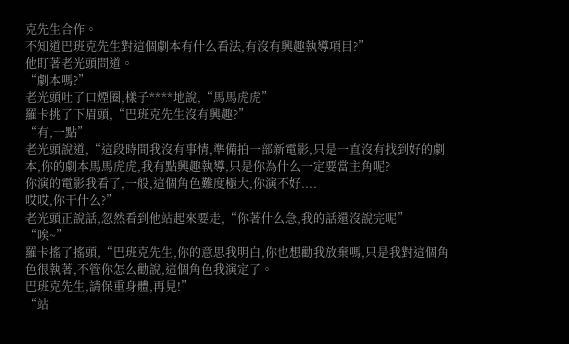克先生合作。
不知道巴班克先生對這個劇本有什么看法,有沒有興趣執導項目?”
他盯著老光頭問道。
“劇本嗎?”
老光頭吐了口煙圈,樣子****地說,“馬馬虎虎”
羅卡挑了下眉頭,“巴班克先生沒有興趣?”
“有,一點”
老光頭說道,“這段時間我沒有事情,準備拍一部新電影,只是一直沒有找到好的劇本,你的劇本馬馬虎虎,我有點興趣執導,只是你為什么一定要當主角呢?
你演的電影我看了,一般,這個角色難度極大,你演不好....
哎哎,你干什么?”
老光頭正說話,忽然看到他站起來要走,“你著什么急,我的話還沒說完呢”
“唉~”
羅卡搖了搖頭,“巴班克先生,你的意思我明白,你也想勸我放棄嗎,只是我對這個角色很執著,不管你怎么勸說,這個角色我演定了。
巴班克先生,請保重身體,再見!”
“站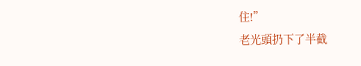住!”
老光頭扔下了半截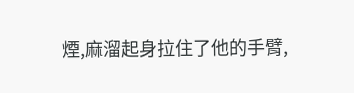煙,麻溜起身拉住了他的手臂,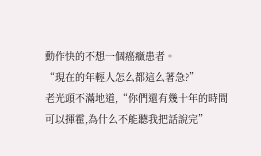動作快的不想一個癌癥患者。
“現在的年輕人怎么都這么著急?”
老光頭不滿地道,“你們還有幾十年的時間可以揮霍,為什么不能聽我把話說完”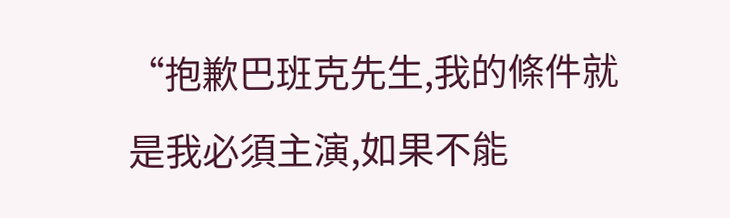“抱歉巴班克先生,我的條件就是我必須主演,如果不能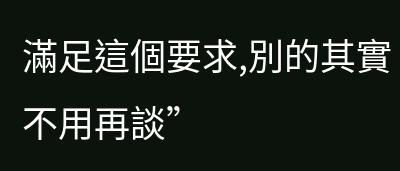滿足這個要求,別的其實不用再談”